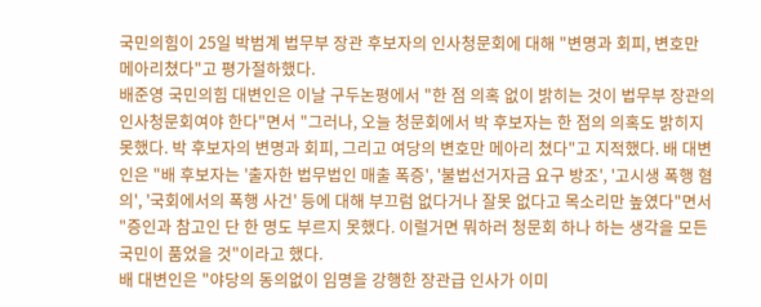국민의힘이 25일 박범계 법무부 장관 후보자의 인사청문회에 대해 "변명과 회피, 변호만 메아리쳤다"고 평가절하했다.
배준영 국민의힘 대변인은 이날 구두논평에서 "한 점 의혹 없이 밝히는 것이 법무부 장관의 인사청문회여야 한다"면서 "그러나, 오늘 청문회에서 박 후보자는 한 점의 의혹도 밝히지 못했다. 박 후보자의 변명과 회피, 그리고 여당의 변호만 메아리 쳤다"고 지적했다. 배 대변인은 "배 후보자는 '출자한 법무법인 매출 폭증', '불법선거자금 요구 방조', '고시생 폭행 혐의', '국회에서의 폭행 사건' 등에 대해 부끄럼 없다거나 잘못 없다고 목소리만 높였다"면서 "증인과 참고인 단 한 명도 부르지 못했다. 이럴거면 뭐하러 청문회 하나 하는 생각을 모든 국민이 품었을 것"이라고 했다.
배 대변인은 "야당의 동의없이 임명을 강행한 장관급 인사가 이미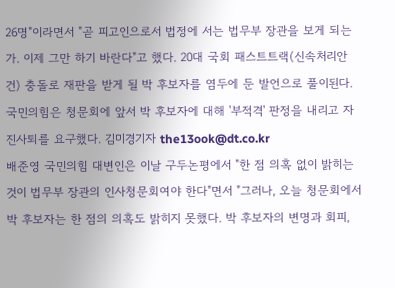26명"이라면서 "곧 피고인으로서 법정에 서는 법무부 장관을 보게 되는가. 이제 그만 하기 바란다"고 했다. 20대 국회 패스트트랙(신속처리안건) 충돌로 재판을 받게 될 박 후보자를 염두에 둔 발언으로 풀이된다. 국민의힘은 청문회에 앞서 박 후보자에 대해 '부적격' 판정을 내리고 자진사퇴를 요구했다. 김미경기자 the13ook@dt.co.kr
배준영 국민의힘 대변인은 이날 구두논평에서 "한 점 의혹 없이 밝히는 것이 법무부 장관의 인사청문회여야 한다"면서 "그러나, 오늘 청문회에서 박 후보자는 한 점의 의혹도 밝히지 못했다. 박 후보자의 변명과 회피,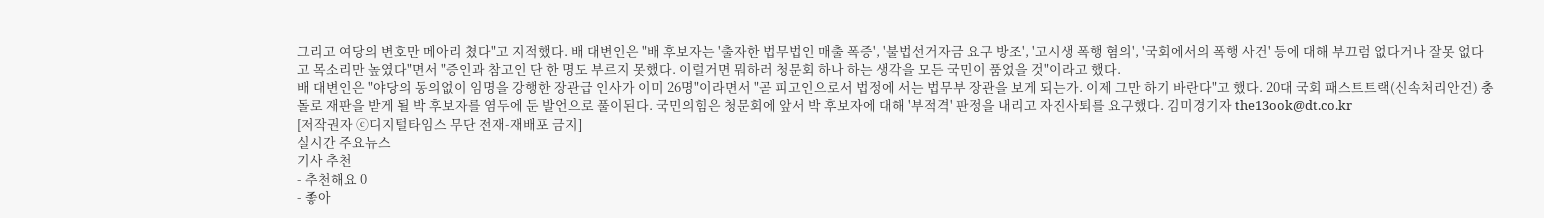그리고 여당의 변호만 메아리 쳤다"고 지적했다. 배 대변인은 "배 후보자는 '출자한 법무법인 매출 폭증', '불법선거자금 요구 방조', '고시생 폭행 혐의', '국회에서의 폭행 사건' 등에 대해 부끄럼 없다거나 잘못 없다고 목소리만 높였다"면서 "증인과 참고인 단 한 명도 부르지 못했다. 이럴거면 뭐하러 청문회 하나 하는 생각을 모든 국민이 품었을 것"이라고 했다.
배 대변인은 "야당의 동의없이 임명을 강행한 장관급 인사가 이미 26명"이라면서 "곧 피고인으로서 법정에 서는 법무부 장관을 보게 되는가. 이제 그만 하기 바란다"고 했다. 20대 국회 패스트트랙(신속처리안건) 충돌로 재판을 받게 될 박 후보자를 염두에 둔 발언으로 풀이된다. 국민의힘은 청문회에 앞서 박 후보자에 대해 '부적격' 판정을 내리고 자진사퇴를 요구했다. 김미경기자 the13ook@dt.co.kr
[저작권자 ⓒ디지털타임스 무단 전재-재배포 금지]
실시간 주요뉴스
기사 추천
- 추천해요 0
- 좋아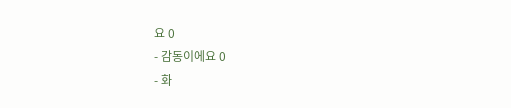요 0
- 감동이에요 0
- 화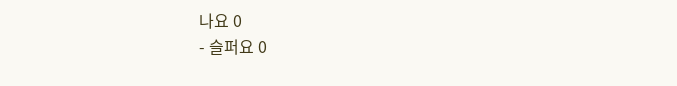나요 0
- 슬퍼요 0